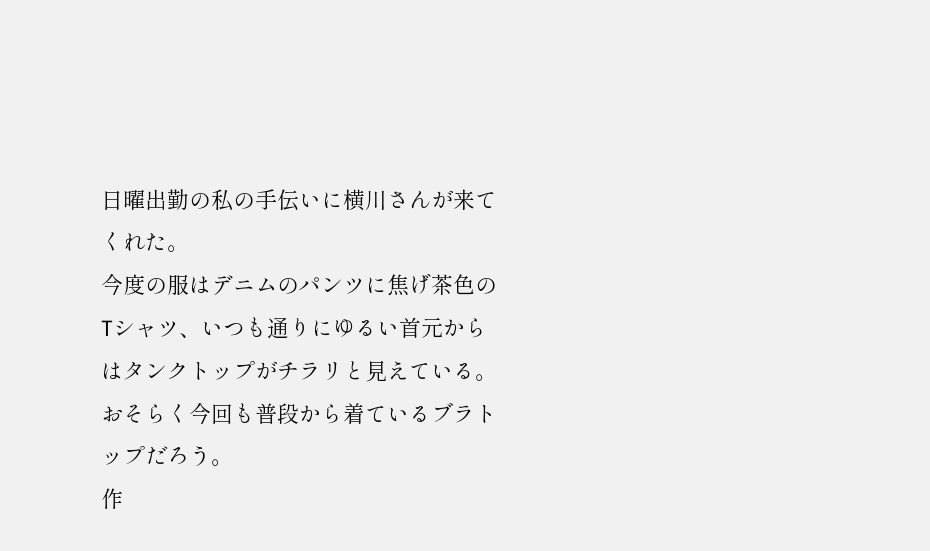日曜出勤の私の手伝いに横川さんが来てくれた。
今度の服はデニムのパンツに焦げ茶色のTシャツ、いつも通りにゆるい首元からはタンクトップがチラリと見えている。
おそらく今回も普段から着ているブラトップだろう。
作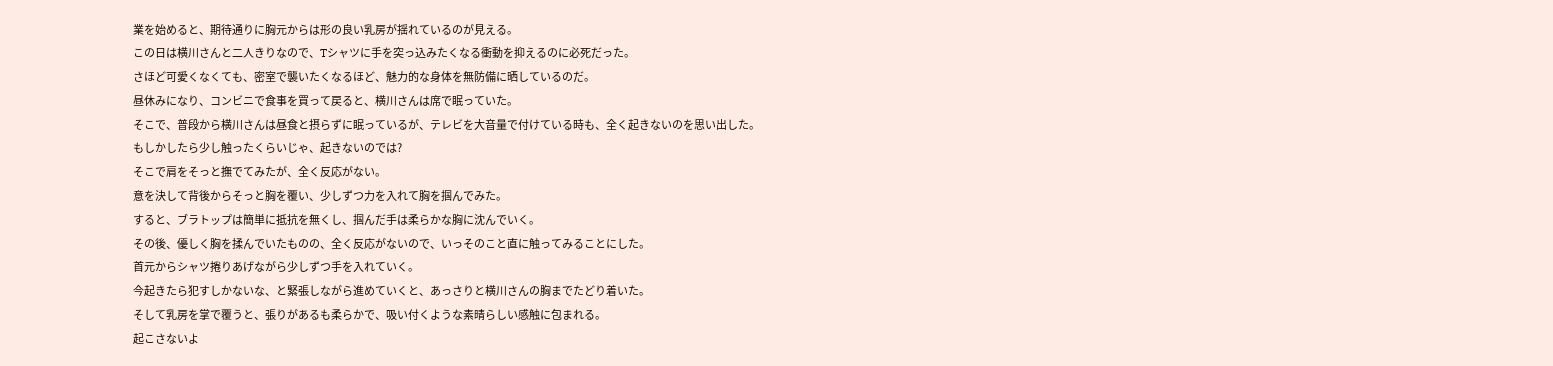業を始めると、期待通りに胸元からは形の良い乳房が揺れているのが見える。
この日は横川さんと二人きりなので、Tシャツに手を突っ込みたくなる衝動を抑えるのに必死だった。
さほど可愛くなくても、密室で襲いたくなるほど、魅力的な身体を無防備に晒しているのだ。
昼休みになり、コンビニで食事を買って戻ると、横川さんは席で眠っていた。
そこで、普段から横川さんは昼食と摂らずに眠っているが、テレビを大音量で付けている時も、全く起きないのを思い出した。
もしかしたら少し触ったくらいじゃ、起きないのでは?
そこで肩をそっと撫でてみたが、全く反応がない。
意を決して背後からそっと胸を覆い、少しずつ力を入れて胸を掴んでみた。
すると、ブラトップは簡単に抵抗を無くし、掴んだ手は柔らかな胸に沈んでいく。
その後、優しく胸を揉んでいたものの、全く反応がないので、いっそのこと直に触ってみることにした。
首元からシャツ捲りあげながら少しずつ手を入れていく。
今起きたら犯すしかないな、と緊張しながら進めていくと、あっさりと横川さんの胸までたどり着いた。
そして乳房を掌で覆うと、張りがあるも柔らかで、吸い付くような素晴らしい感触に包まれる。
起こさないよ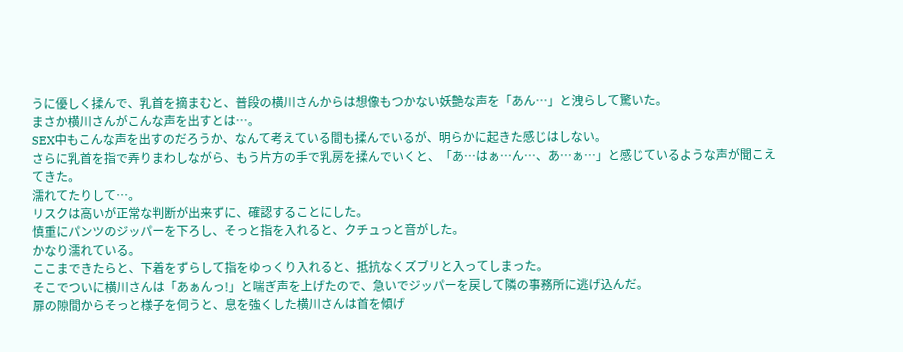うに優しく揉んで、乳首を摘まむと、普段の横川さんからは想像もつかない妖艶な声を「あん…」と洩らして驚いた。
まさか横川さんがこんな声を出すとは…。
SEX中もこんな声を出すのだろうか、なんて考えている間も揉んでいるが、明らかに起きた感じはしない。
さらに乳首を指で弄りまわしながら、もう片方の手で乳房を揉んでいくと、「あ…はぁ…ん…、あ…ぁ…」と感じているような声が聞こえてきた。
濡れてたりして…。
リスクは高いが正常な判断が出来ずに、確認することにした。
慎重にパンツのジッパーを下ろし、そっと指を入れると、クチュっと音がした。
かなり濡れている。
ここまできたらと、下着をずらして指をゆっくり入れると、抵抗なくズブリと入ってしまった。
そこでついに横川さんは「あぁんっ!」と喘ぎ声を上げたので、急いでジッパーを戻して隣の事務所に逃げ込んだ。
扉の隙間からそっと様子を伺うと、息を強くした横川さんは首を傾げ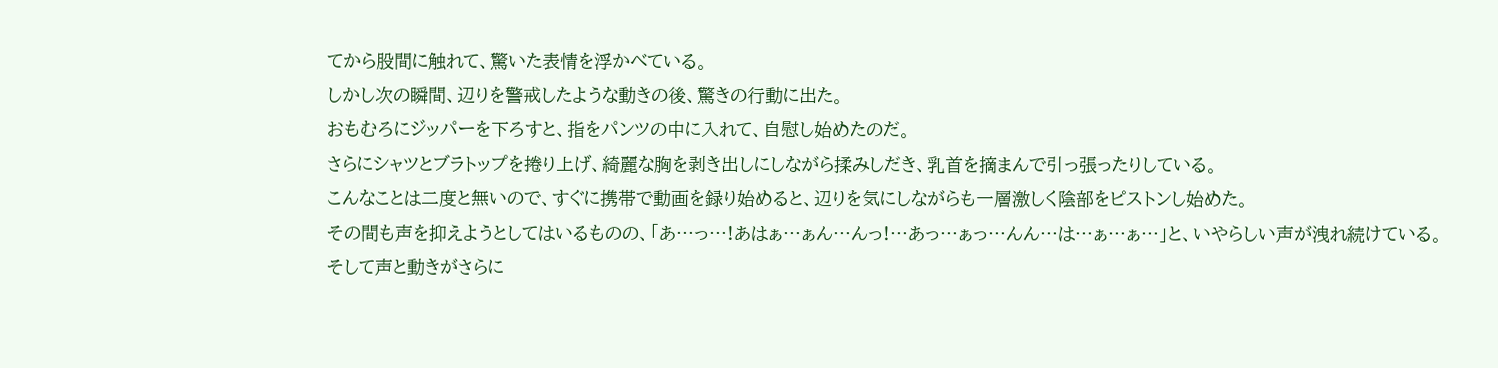てから股間に触れて、驚いた表情を浮かべている。
しかし次の瞬間、辺りを警戒したような動きの後、驚きの行動に出た。
おもむろにジッパーを下ろすと、指をパンツの中に入れて、自慰し始めたのだ。
さらにシャツとブラトップを捲り上げ、綺麗な胸を剥き出しにしながら揉みしだき、乳首を摘まんで引っ張ったりしている。
こんなことは二度と無いので、すぐに携帯で動画を録り始めると、辺りを気にしながらも一層激しく陰部をピストンし始めた。
その間も声を抑えようとしてはいるものの、「あ…っ…!あはぁ…ぁん…んっ!…あっ…ぁっ…んん…は…ぁ…ぁ…」と、いやらしい声が洩れ続けている。
そして声と動きがさらに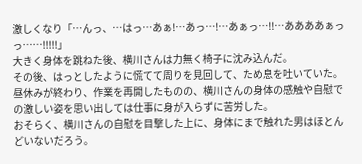激しくなり「…んっ、…はっ…あぁ!…あっ…!…あぁっ…!!…ああああぁっっ……!!!!!」
大きく身体を跳ねた後、横川さんは力無く椅子に沈み込んだ。
その後、はっとしたように慌てて周りを見回して、ため息を吐いていた。
昼休みが終わり、作業を再開したものの、横川さんの身体の感触や自慰での激しい姿を思い出しては仕事に身が入らずに苦労した。
おそらく、横川さんの自慰を目撃した上に、身体にまで触れた男はほとんどいないだろう。